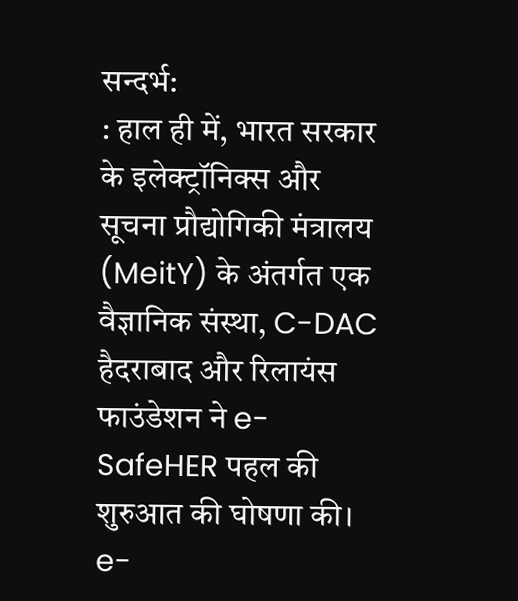सन्दर्भ:
: हाल ही में, भारत सरकार के इलेक्ट्रॉनिक्स और सूचना प्रौद्योगिकी मंत्रालय (MeitY) के अंतर्गत एक वैज्ञानिक संस्था, C-DAC हैदराबाद और रिलायंस फाउंडेशन ने e-SafeHER पहल की शुरुआत की घोषणा की।
e-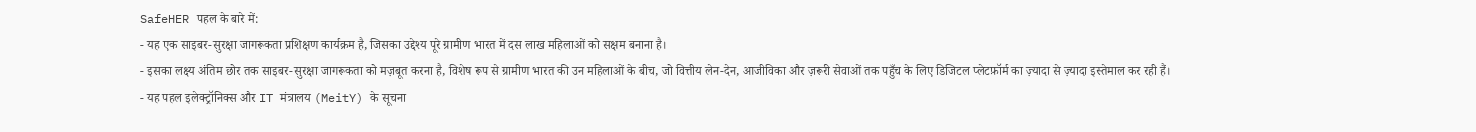SafeHER पहल के बारे में:
- यह एक साइबर-सुरक्षा जागरूकता प्रशिक्षण कार्यक्रम है, जिसका उद्देश्य पूरे ग्रामीण भारत में दस लाख महिलाओं को सक्षम बनाना है।
- इसका लक्ष्य अंतिम छोर तक साइबर-सुरक्षा जागरूकता को मज़बूत करना है, विशेष रूप से ग्रामीण भारत की उन महिलाओं के बीच, जो वित्तीय लेन-देन, आजीविका और ज़रूरी सेवाओं तक पहुँच के लिए डिजिटल प्लेटफ़ॉर्म का ज़्यादा से ज़्यादा इस्तेमाल कर रही हैं।
- यह पहल इलेक्ट्रॉनिक्स और IT मंत्रालय (MeitY) के सूचना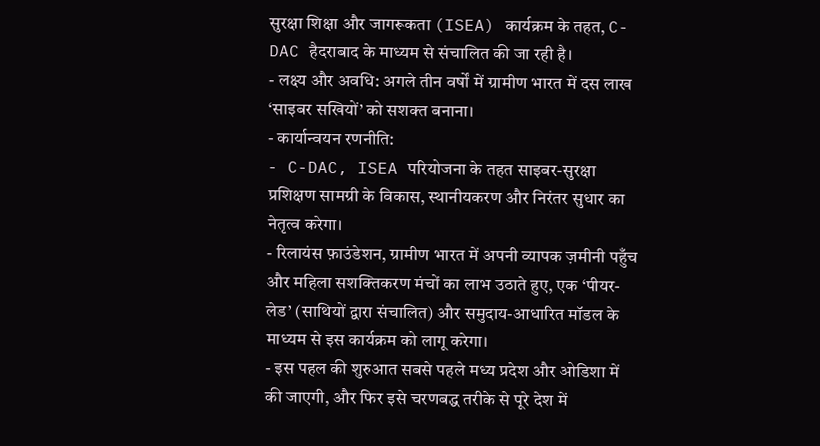सुरक्षा शिक्षा और जागरूकता (ISEA) कार्यक्रम के तहत, C-DAC हैदराबाद के माध्यम से संचालित की जा रही है।
- लक्ष्य और अवधि: अगले तीन वर्षों में ग्रामीण भारत में दस लाख ‘साइबर सखियों’ को सशक्त बनाना।
- कार्यान्वयन रणनीति:
- C-DAC, ISEA परियोजना के तहत साइबर-सुरक्षा प्रशिक्षण सामग्री के विकास, स्थानीयकरण और निरंतर सुधार का नेतृत्व करेगा।
- रिलायंस फ़ाउंडेशन, ग्रामीण भारत में अपनी व्यापक ज़मीनी पहुँच और महिला सशक्तिकरण मंचों का लाभ उठाते हुए, एक ‘पीयर-लेड’ (साथियों द्वारा संचालित) और समुदाय-आधारित मॉडल के माध्यम से इस कार्यक्रम को लागू करेगा।
- इस पहल की शुरुआत सबसे पहले मध्य प्रदेश और ओडिशा में की जाएगी, और फिर इसे चरणबद्ध तरीके से पूरे देश में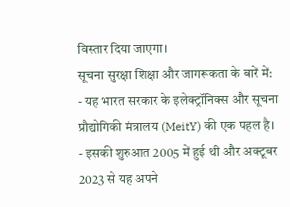विस्तार दिया जाएगा।
सूचना सुरक्षा शिक्षा और जागरूकता के बारें में:
- यह भारत सरकार के इलेक्ट्रॉनिक्स और सूचना प्रौद्योगिकी मंत्रालय (MeitY) की एक पहल है।
- इसकी शुरुआत 2005 में हुई थी और अक्टूबर 2023 से यह अपने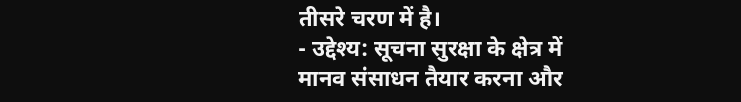तीसरे चरण में है।
- उद्देश्य: सूचना सुरक्षा के क्षेत्र में मानव संसाधन तैयार करना और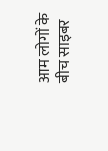आम लोगों के बीच साइबर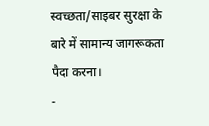स्वच्छता/साइबर सुरक्षा के बारे में सामान्य जागरूकता पैदा करना।
-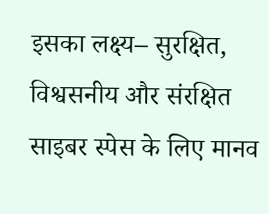इसका लक्ष्य– सुरक्षित, विश्वसनीय और संरक्षित साइबर स्पेस के लिए मानव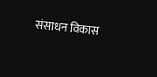संसाधन विकास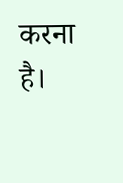करना है।